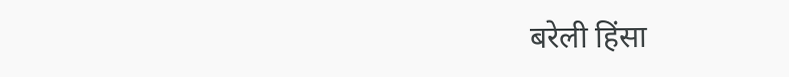बरेली हिंसा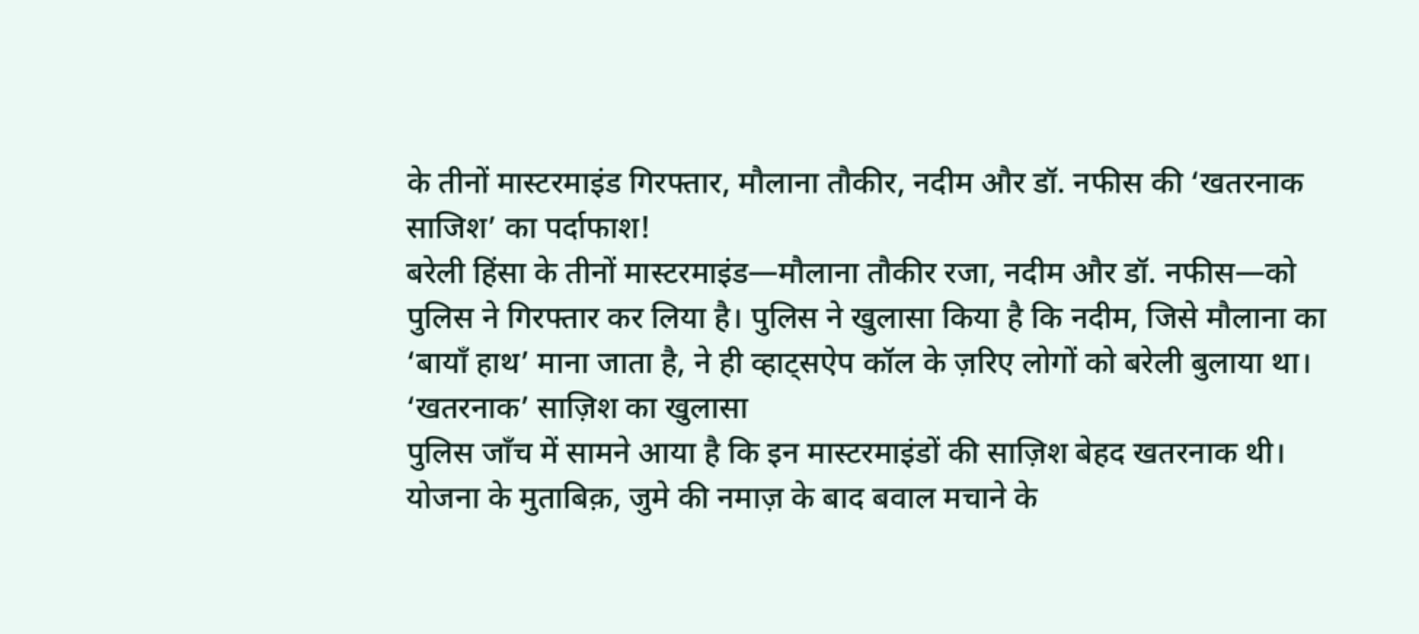के तीनों मास्टरमाइंड गिरफ्तार, मौलाना तौकीर, नदीम और डॉ. नफीस की ‘खतरनाक साजिश’ का पर्दाफाश!
बरेली हिंसा के तीनों मास्टरमाइंड—मौलाना तौकीर रजा, नदीम और डॉ. नफीस—को पुलिस ने गिरफ्तार कर लिया है। पुलिस ने खुलासा किया है कि नदीम, जिसे मौलाना का ‘बायाँ हाथ’ माना जाता है, ने ही व्हाट्सऐप कॉल के ज़रिए लोगों को बरेली बुलाया था।
‘खतरनाक’ साज़िश का खुलासा
पुलिस जाँच में सामने आया है कि इन मास्टरमाइंडों की साज़िश बेहद खतरनाक थी। योजना के मुताबिक़, जुमे की नमाज़ के बाद बवाल मचाने के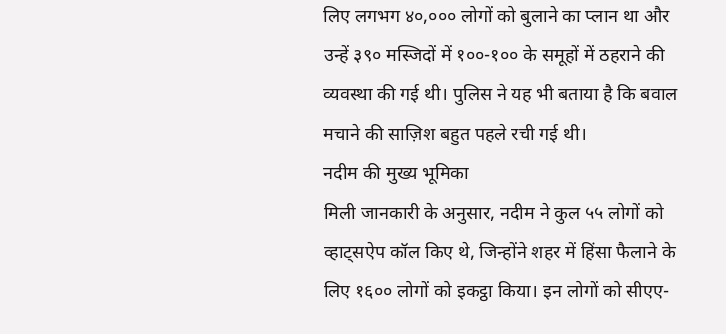लिए लगभग ४०,००० लोगों को बुलाने का प्लान था और उन्हें ३९० मस्जिदों में १००-१०० के समूहों में ठहराने की व्यवस्था की गई थी। पुलिस ने यह भी बताया है कि बवाल मचाने की साज़िश बहुत पहले रची गई थी।
नदीम की मुख्य भूमिका
मिली जानकारी के अनुसार, नदीम ने कुल ५५ लोगों को व्हाट्सऐप कॉल किए थे, जिन्होंने शहर में हिंसा फैलाने के लिए १६०० लोगों को इकट्ठा किया। इन लोगों को सीएए-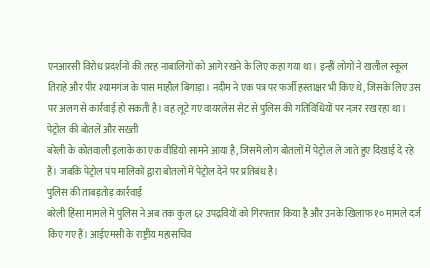एनआरसी विरोध प्रदर्शनों की तरह नाबालिगों को आगे रखने के लिए कहा गया था। इन्हीं लोगों ने खलील स्कूल तिराहे और पीर श्यामगंज के पास माहौल बिगाड़ा। नदीम ने एक पत्र पर फर्जी हस्ताक्षर भी किए थे, जिसके लिए उस पर अलग से कार्रवाई हो सकती है। वह लूटे गए वायरलेस सेट से पुलिस की गतिविधियों पर नज़र रख रहा था।
पेट्रोल की बोतलें और सख़्ती
बरेली के कोतवाली इलाके का एक वीडियो सामने आया है, जिसमें लोग बोतलों में पेट्रोल ले जाते हुए दिखाई दे रहे हैं। जबकि पेट्रोल पंप मालिकों द्वारा बोतलों में पेट्रोल देने पर प्रतिबंध है।
पुलिस की ताबड़तोड़ कार्रवाई
बरेली हिंसा मामले में पुलिस ने अब तक कुल ६२ उपद्रवियों को गिरफ्तार किया है और उनके खिलाफ १० मामले दर्ज किए गए हैं। आईएमसी के राष्ट्रीय महासचिव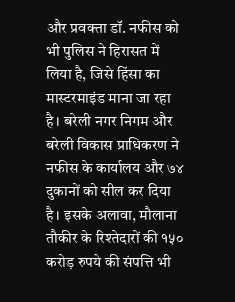और प्रवक्ता डॉ. नफीस को भी पुलिस ने हिरासत में लिया है, जिसे हिंसा का मास्टरमाइंड माना जा रहा है। बरेली नगर निगम और बरेली विकास प्राधिकरण ने नफीस के कार्यालय और ७४ दुकानों को सील कर दिया है। इसके अलावा, मौलाना तौकीर के रिश्तेदारों की १५० करोड़ रुपये की संपत्ति भी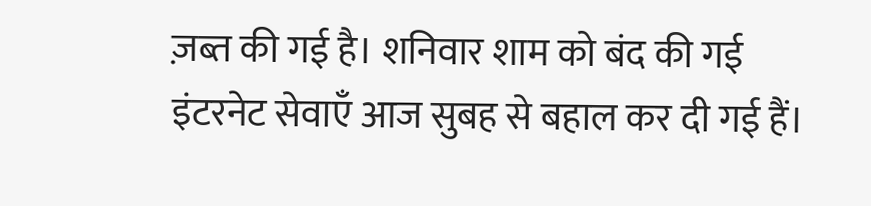ज़ब्त की गई है। शनिवार शाम को बंद की गई इंटरनेट सेवाएँ आज सुबह से बहाल कर दी गई हैं।